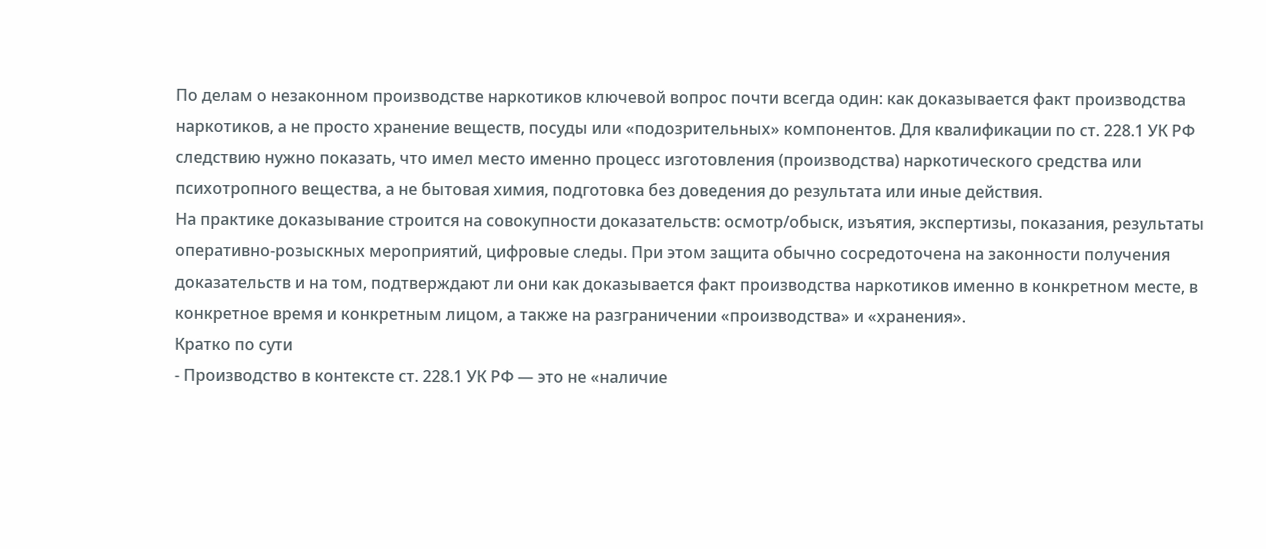По делам о незаконном производстве наркотиков ключевой вопрос почти всегда один: как доказывается факт производства наркотиков, а не просто хранение веществ, посуды или «подозрительных» компонентов. Для квалификации по ст. 228.1 УК РФ следствию нужно показать, что имел место именно процесс изготовления (производства) наркотического средства или психотропного вещества, а не бытовая химия, подготовка без доведения до результата или иные действия.
На практике доказывание строится на совокупности доказательств: осмотр/обыск, изъятия, экспертизы, показания, результаты оперативно-розыскных мероприятий, цифровые следы. При этом защита обычно сосредоточена на законности получения доказательств и на том, подтверждают ли они как доказывается факт производства наркотиков именно в конкретном месте, в конкретное время и конкретным лицом, а также на разграничении «производства» и «хранения».
Кратко по сути
- Производство в контексте ст. 228.1 УК РФ — это не «наличие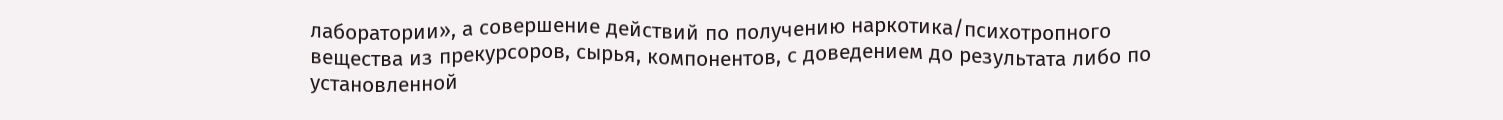лаборатории», а совершение действий по получению наркотика/психотропного вещества из прекурсоров, сырья, компонентов, с доведением до результата либо по установленной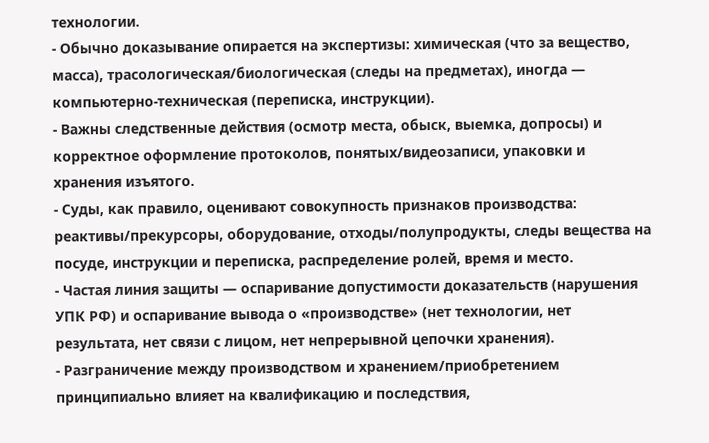технологии.
- Обычно доказывание опирается на экспертизы: химическая (что за вещество, масса), трасологическая/биологическая (следы на предметах), иногда — компьютерно-техническая (переписка, инструкции).
- Важны следственные действия (осмотр места, обыск, выемка, допросы) и корректное оформление протоколов, понятых/видеозаписи, упаковки и хранения изъятого.
- Суды, как правило, оценивают совокупность признаков производства: реактивы/прекурсоры, оборудование, отходы/полупродукты, следы вещества на посуде, инструкции и переписка, распределение ролей, время и место.
- Частая линия защиты — оспаривание допустимости доказательств (нарушения УПК РФ) и оспаривание вывода о «производстве» (нет технологии, нет результата, нет связи с лицом, нет непрерывной цепочки хранения).
- Разграничение между производством и хранением/приобретением принципиально влияет на квалификацию и последствия,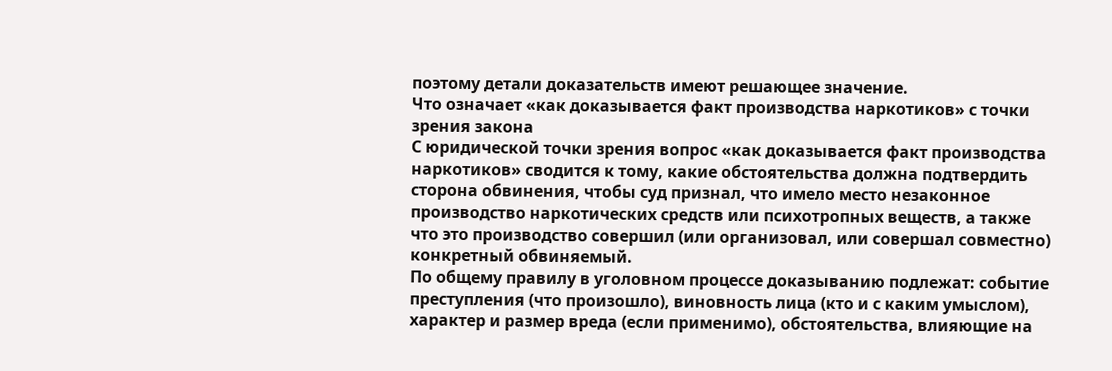поэтому детали доказательств имеют решающее значение.
Что означает «как доказывается факт производства наркотиков» с точки зрения закона
С юридической точки зрения вопрос «как доказывается факт производства наркотиков» сводится к тому, какие обстоятельства должна подтвердить сторона обвинения, чтобы суд признал, что имело место незаконное производство наркотических средств или психотропных веществ, а также что это производство совершил (или организовал, или совершал совместно) конкретный обвиняемый.
По общему правилу в уголовном процессе доказыванию подлежат: событие преступления (что произошло), виновность лица (кто и с каким умыслом), характер и размер вреда (если применимо), обстоятельства, влияющие на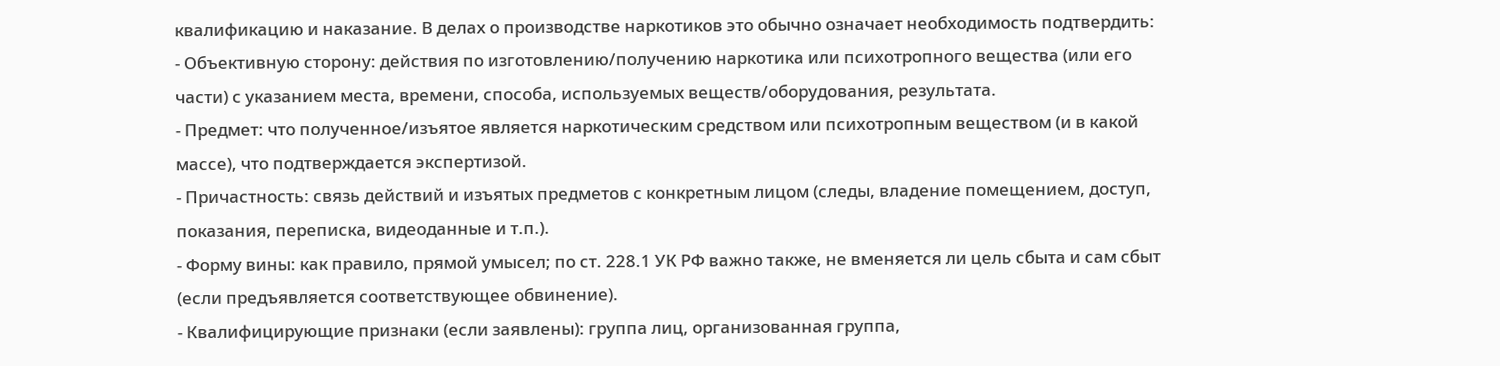квалификацию и наказание. В делах о производстве наркотиков это обычно означает необходимость подтвердить:
- Объективную сторону: действия по изготовлению/получению наркотика или психотропного вещества (или его части) с указанием места, времени, способа, используемых веществ/оборудования, результата.
- Предмет: что полученное/изъятое является наркотическим средством или психотропным веществом (и в какой массе), что подтверждается экспертизой.
- Причастность: связь действий и изъятых предметов с конкретным лицом (следы, владение помещением, доступ, показания, переписка, видеоданные и т.п.).
- Форму вины: как правило, прямой умысел; по ст. 228.1 УК РФ важно также, не вменяется ли цель сбыта и сам сбыт (если предъявляется соответствующее обвинение).
- Квалифицирующие признаки (если заявлены): группа лиц, организованная группа,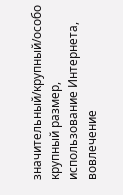значительный/крупный/особо крупный размер, использование Интернета, вовлечение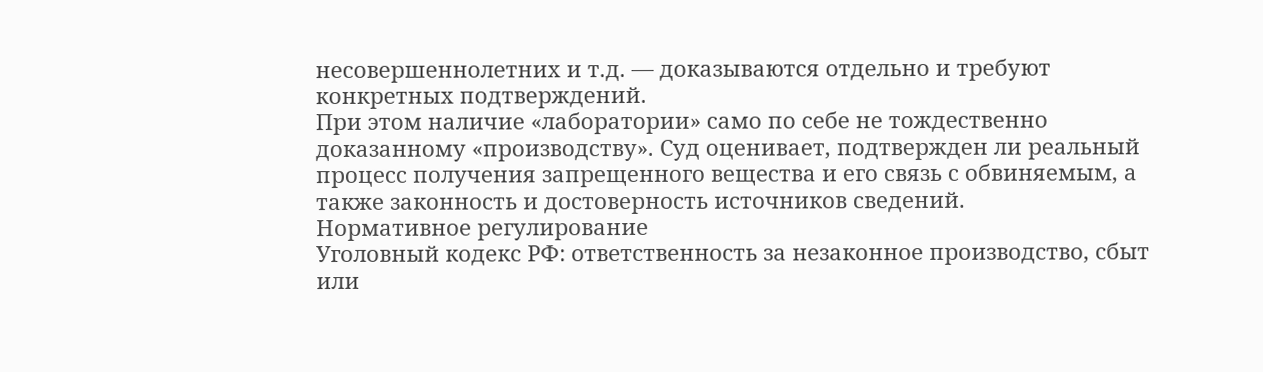несовершеннолетних и т.д. — доказываются отдельно и требуют конкретных подтверждений.
При этом наличие «лаборатории» само по себе не тождественно доказанному «производству». Суд оценивает, подтвержден ли реальный процесс получения запрещенного вещества и его связь с обвиняемым, а также законность и достоверность источников сведений.
Нормативное регулирование
Уголовный кодекс РФ: ответственность за незаконное производство, сбыт или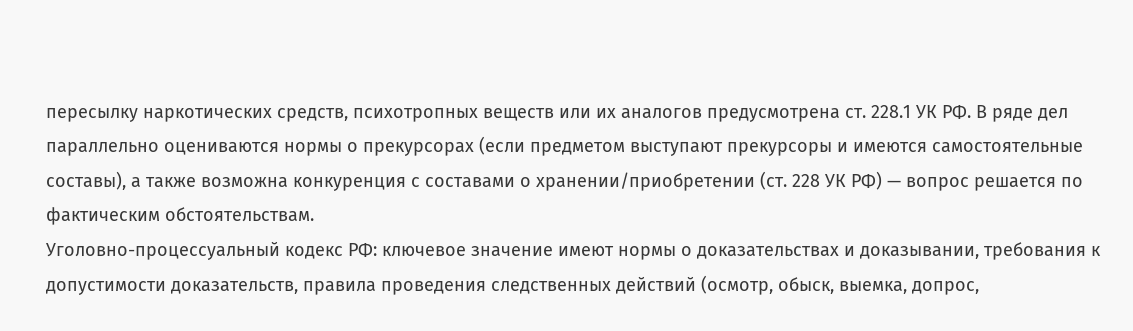пересылку наркотических средств, психотропных веществ или их аналогов предусмотрена ст. 228.1 УК РФ. В ряде дел параллельно оцениваются нормы о прекурсорах (если предметом выступают прекурсоры и имеются самостоятельные составы), а также возможна конкуренция с составами о хранении/приобретении (ст. 228 УК РФ) — вопрос решается по фактическим обстоятельствам.
Уголовно-процессуальный кодекс РФ: ключевое значение имеют нормы о доказательствах и доказывании, требования к допустимости доказательств, правила проведения следственных действий (осмотр, обыск, выемка, допрос,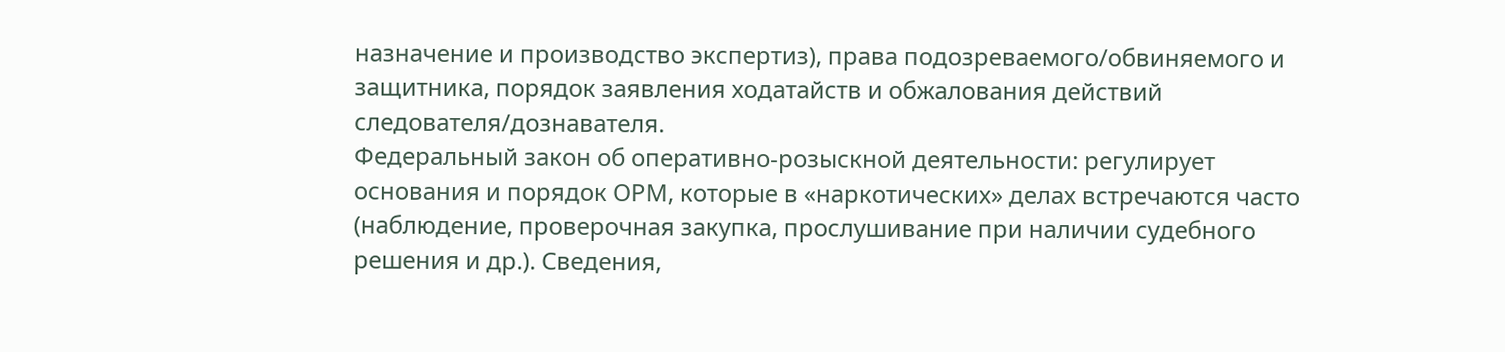назначение и производство экспертиз), права подозреваемого/обвиняемого и защитника, порядок заявления ходатайств и обжалования действий следователя/дознавателя.
Федеральный закон об оперативно-розыскной деятельности: регулирует основания и порядок ОРМ, которые в «наркотических» делах встречаются часто (наблюдение, проверочная закупка, прослушивание при наличии судебного решения и др.). Сведения,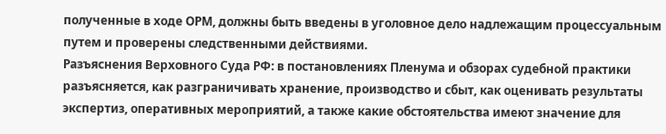полученные в ходе ОРМ, должны быть введены в уголовное дело надлежащим процессуальным путем и проверены следственными действиями.
Разъяснения Верховного Суда РФ: в постановлениях Пленума и обзорах судебной практики разъясняется, как разграничивать хранение, производство и сбыт, как оценивать результаты экспертиз, оперативных мероприятий, а также какие обстоятельства имеют значение для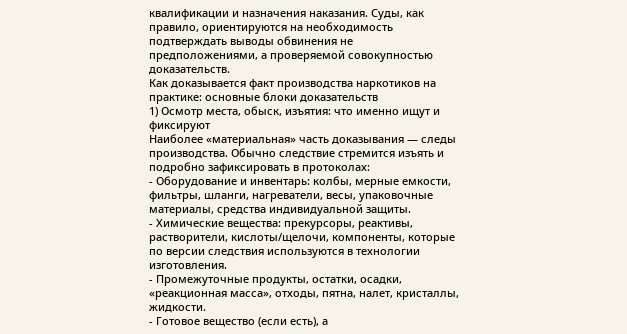квалификации и назначения наказания. Суды, как правило, ориентируются на необходимость подтверждать выводы обвинения не предположениями, а проверяемой совокупностью доказательств.
Как доказывается факт производства наркотиков на практике: основные блоки доказательств
1) Осмотр места, обыск, изъятия: что именно ищут и фиксируют
Наиболее «материальная» часть доказывания — следы производства. Обычно следствие стремится изъять и подробно зафиксировать в протоколах:
- Оборудование и инвентарь: колбы, мерные емкости, фильтры, шланги, нагреватели, весы, упаковочные материалы, средства индивидуальной защиты.
- Химические вещества: прекурсоры, реактивы, растворители, кислоты/щелочи, компоненты, которые по версии следствия используются в технологии изготовления.
- Промежуточные продукты, остатки, осадки, «реакционная масса», отходы, пятна, налет, кристаллы, жидкости.
- Готовое вещество (если есть), а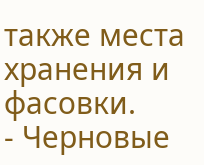также места хранения и фасовки.
- Черновые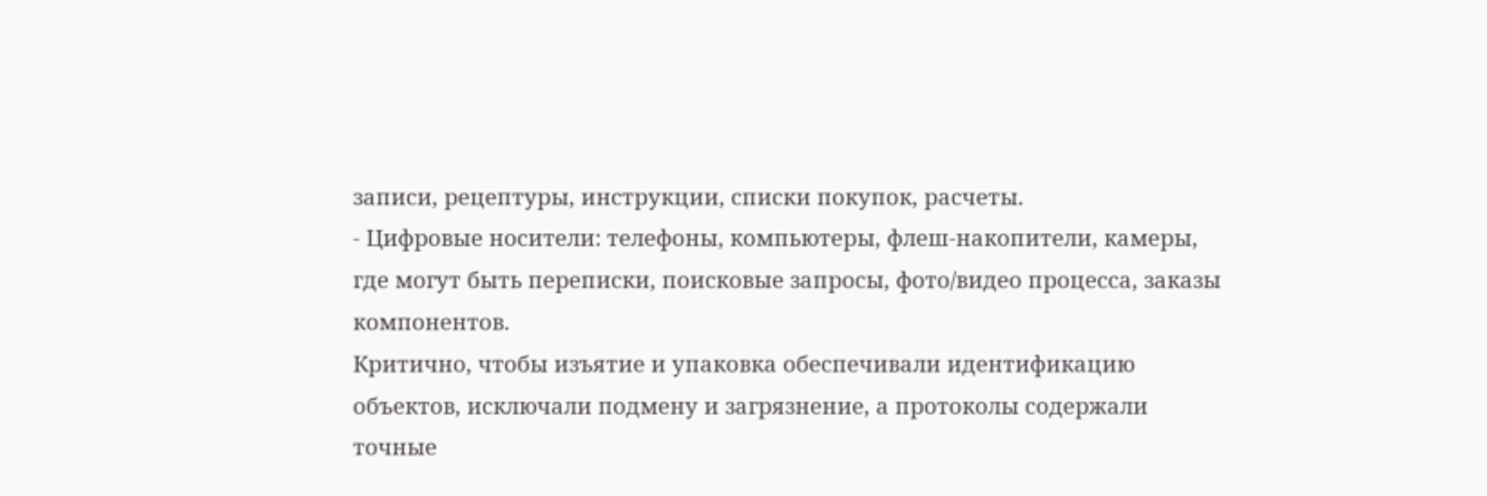записи, рецептуры, инструкции, списки покупок, расчеты.
- Цифровые носители: телефоны, компьютеры, флеш-накопители, камеры, где могут быть переписки, поисковые запросы, фото/видео процесса, заказы компонентов.
Критично, чтобы изъятие и упаковка обеспечивали идентификацию объектов, исключали подмену и загрязнение, а протоколы содержали точные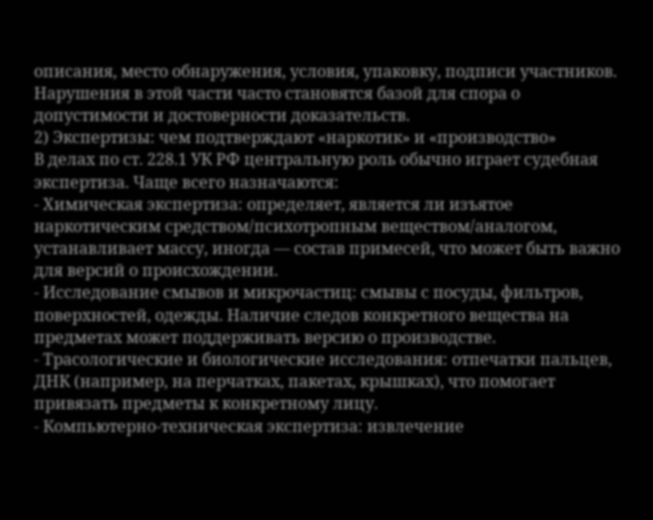описания, место обнаружения, условия, упаковку, подписи участников. Нарушения в этой части часто становятся базой для спора о допустимости и достоверности доказательств.
2) Экспертизы: чем подтверждают «наркотик» и «производство»
В делах по ст. 228.1 УК РФ центральную роль обычно играет судебная экспертиза. Чаще всего назначаются:
- Химическая экспертиза: определяет, является ли изъятое наркотическим средством/психотропным веществом/аналогом, устанавливает массу, иногда — состав примесей, что может быть важно для версий о происхождении.
- Исследование смывов и микрочастиц: смывы с посуды, фильтров, поверхностей, одежды. Наличие следов конкретного вещества на предметах может поддерживать версию о производстве.
- Трасологические и биологические исследования: отпечатки пальцев, ДНК (например, на перчатках, пакетах, крышках), что помогает привязать предметы к конкретному лицу.
- Компьютерно-техническая экспертиза: извлечение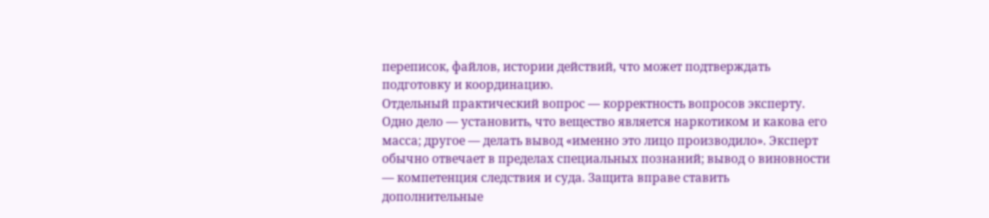переписок, файлов, истории действий, что может подтверждать подготовку и координацию.
Отдельный практический вопрос — корректность вопросов эксперту. Одно дело — установить, что вещество является наркотиком и какова его масса; другое — делать вывод «именно это лицо производило». Эксперт обычно отвечает в пределах специальных познаний; вывод о виновности — компетенция следствия и суда. Защита вправе ставить дополнительные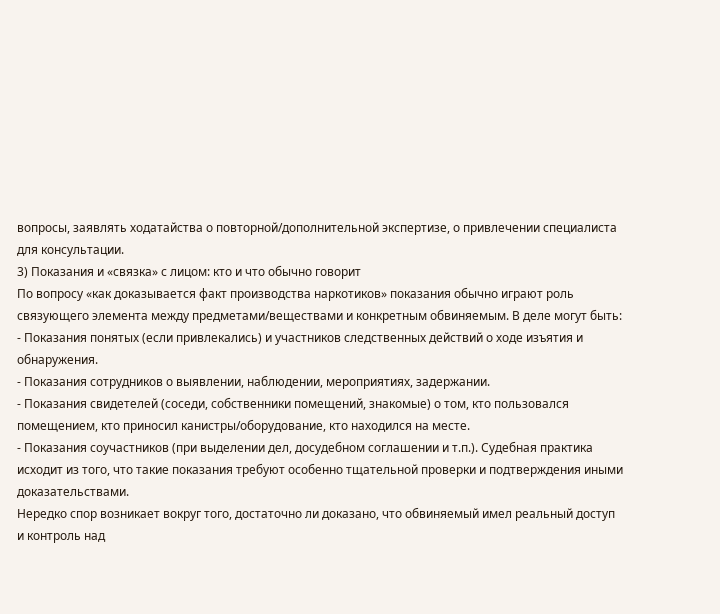вопросы, заявлять ходатайства о повторной/дополнительной экспертизе, о привлечении специалиста для консультации.
3) Показания и «связка» с лицом: кто и что обычно говорит
По вопросу «как доказывается факт производства наркотиков» показания обычно играют роль связующего элемента между предметами/веществами и конкретным обвиняемым. В деле могут быть:
- Показания понятых (если привлекались) и участников следственных действий о ходе изъятия и обнаружения.
- Показания сотрудников о выявлении, наблюдении, мероприятиях, задержании.
- Показания свидетелей (соседи, собственники помещений, знакомые) о том, кто пользовался помещением, кто приносил канистры/оборудование, кто находился на месте.
- Показания соучастников (при выделении дел, досудебном соглашении и т.п.). Судебная практика исходит из того, что такие показания требуют особенно тщательной проверки и подтверждения иными доказательствами.
Нередко спор возникает вокруг того, достаточно ли доказано, что обвиняемый имел реальный доступ и контроль над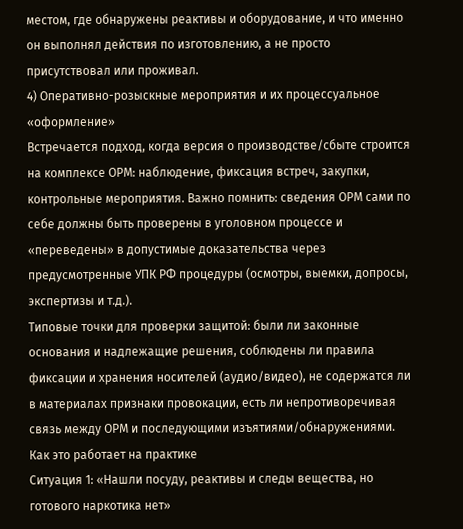местом, где обнаружены реактивы и оборудование, и что именно он выполнял действия по изготовлению, а не просто присутствовал или проживал.
4) Оперативно-розыскные мероприятия и их процессуальное «оформление»
Встречается подход, когда версия о производстве/сбыте строится на комплексе ОРМ: наблюдение, фиксация встреч, закупки, контрольные мероприятия. Важно помнить: сведения ОРМ сами по себе должны быть проверены в уголовном процессе и «переведены» в допустимые доказательства через предусмотренные УПК РФ процедуры (осмотры, выемки, допросы, экспертизы и т.д.).
Типовые точки для проверки защитой: были ли законные основания и надлежащие решения, соблюдены ли правила фиксации и хранения носителей (аудио/видео), не содержатся ли в материалах признаки провокации, есть ли непротиворечивая связь между ОРМ и последующими изъятиями/обнаружениями.
Как это работает на практике
Ситуация 1: «Нашли посуду, реактивы и следы вещества, но готового наркотика нет»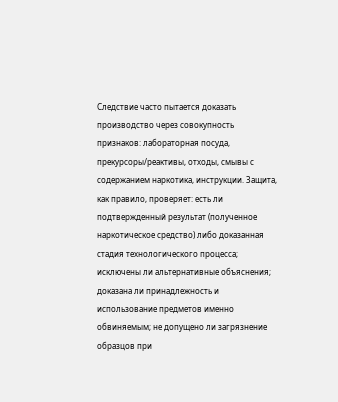Следствие часто пытается доказать производство через совокупность признаков: лабораторная посуда, прекурсоры/реактивы, отходы, смывы с содержанием наркотика, инструкции. Защита, как правило, проверяет: есть ли подтвержденный результат (полученное наркотическое средство) либо доказанная стадия технологического процесса; исключены ли альтернативные объяснения; доказана ли принадлежность и использование предметов именно обвиняемым; не допущено ли загрязнение образцов при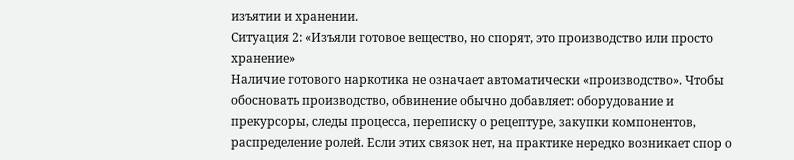изъятии и хранении.
Ситуация 2: «Изъяли готовое вещество, но спорят, это производство или просто хранение»
Наличие готового наркотика не означает автоматически «производство». Чтобы обосновать производство, обвинение обычно добавляет: оборудование и прекурсоры, следы процесса, переписку о рецептуре, закупки компонентов, распределение ролей. Если этих связок нет, на практике нередко возникает спор о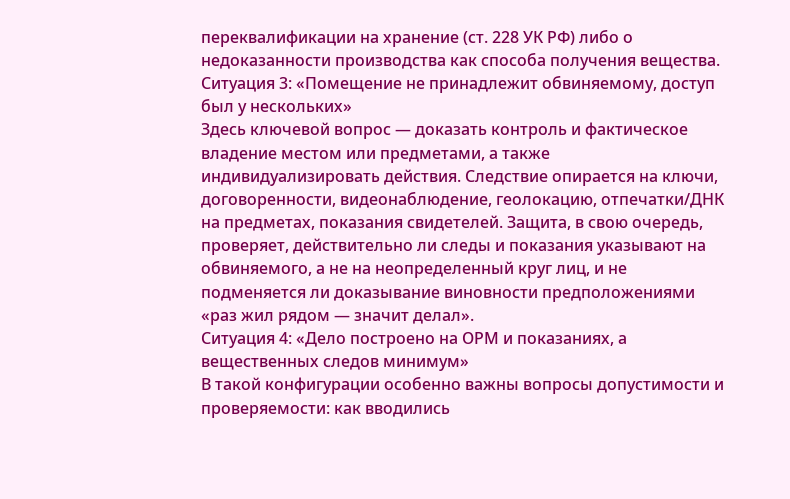переквалификации на хранение (ст. 228 УК РФ) либо о недоказанности производства как способа получения вещества.
Ситуация 3: «Помещение не принадлежит обвиняемому, доступ был у нескольких»
Здесь ключевой вопрос — доказать контроль и фактическое владение местом или предметами, а также индивидуализировать действия. Следствие опирается на ключи, договоренности, видеонаблюдение, геолокацию, отпечатки/ДНК на предметах, показания свидетелей. Защита, в свою очередь, проверяет, действительно ли следы и показания указывают на обвиняемого, а не на неопределенный круг лиц, и не подменяется ли доказывание виновности предположениями «раз жил рядом — значит делал».
Ситуация 4: «Дело построено на ОРМ и показаниях, а вещественных следов минимум»
В такой конфигурации особенно важны вопросы допустимости и проверяемости: как вводились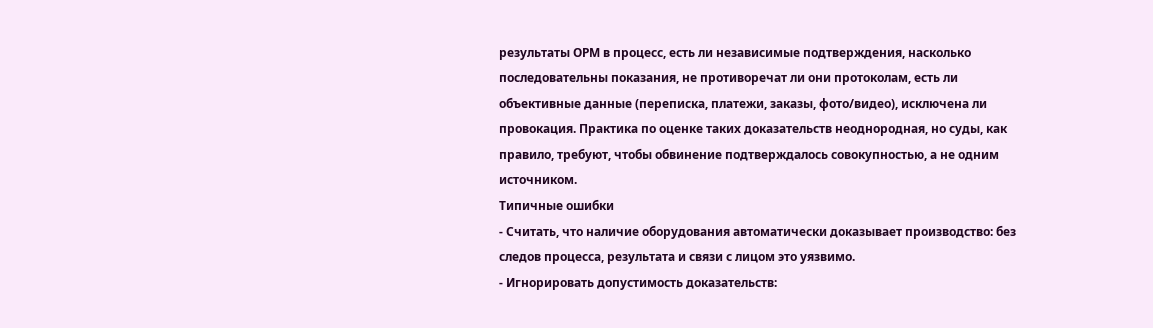результаты ОРМ в процесс, есть ли независимые подтверждения, насколько последовательны показания, не противоречат ли они протоколам, есть ли объективные данные (переписка, платежи, заказы, фото/видео), исключена ли провокация. Практика по оценке таких доказательств неоднородная, но суды, как правило, требуют, чтобы обвинение подтверждалось совокупностью, а не одним источником.
Типичные ошибки
- Считать, что наличие оборудования автоматически доказывает производство: без следов процесса, результата и связи с лицом это уязвимо.
- Игнорировать допустимость доказательств: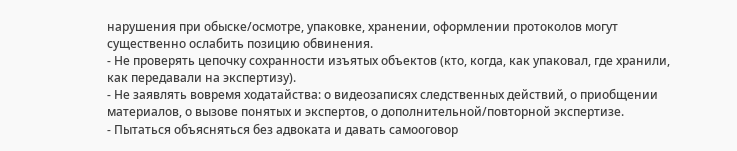нарушения при обыске/осмотре, упаковке, хранении, оформлении протоколов могут существенно ослабить позицию обвинения.
- Не проверять цепочку сохранности изъятых объектов (кто, когда, как упаковал, где хранили, как передавали на экспертизу).
- Не заявлять вовремя ходатайства: о видеозаписях следственных действий, о приобщении материалов, о вызове понятых и экспертов, о дополнительной/повторной экспертизе.
- Пытаться объясняться без адвоката и давать самооговор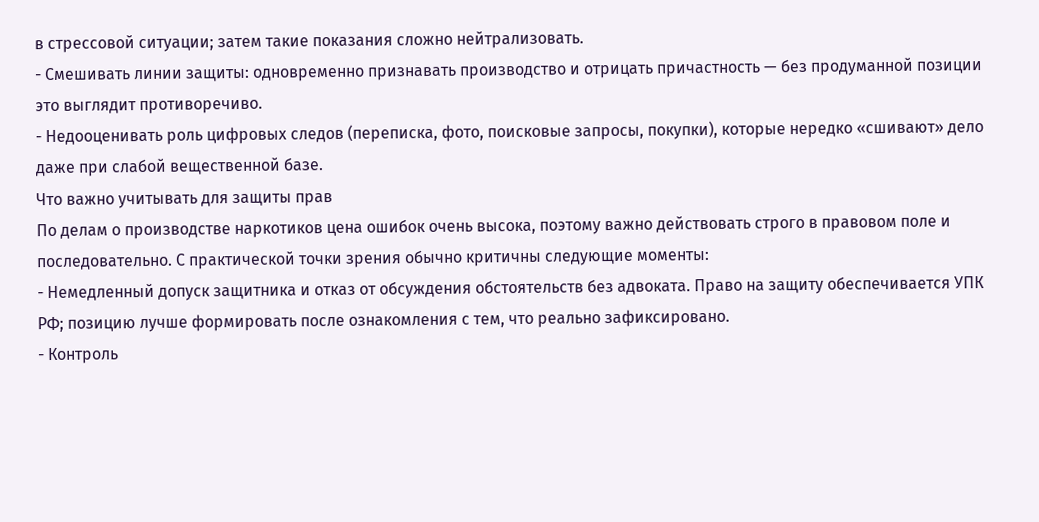в стрессовой ситуации; затем такие показания сложно нейтрализовать.
- Смешивать линии защиты: одновременно признавать производство и отрицать причастность — без продуманной позиции это выглядит противоречиво.
- Недооценивать роль цифровых следов (переписка, фото, поисковые запросы, покупки), которые нередко «сшивают» дело даже при слабой вещественной базе.
Что важно учитывать для защиты прав
По делам о производстве наркотиков цена ошибок очень высока, поэтому важно действовать строго в правовом поле и последовательно. С практической точки зрения обычно критичны следующие моменты:
- Немедленный допуск защитника и отказ от обсуждения обстоятельств без адвоката. Право на защиту обеспечивается УПК РФ; позицию лучше формировать после ознакомления с тем, что реально зафиксировано.
- Контроль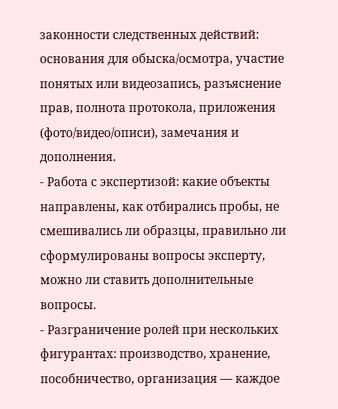законности следственных действий: основания для обыска/осмотра, участие понятых или видеозапись, разъяснение прав, полнота протокола, приложения (фото/видео/описи), замечания и дополнения.
- Работа с экспертизой: какие объекты направлены, как отбирались пробы, не смешивались ли образцы, правильно ли сформулированы вопросы эксперту, можно ли ставить дополнительные вопросы.
- Разграничение ролей при нескольких фигурантах: производство, хранение, пособничество, организация — каждое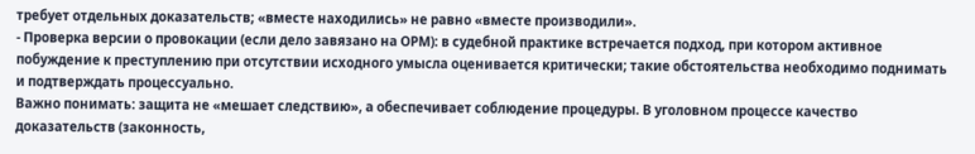требует отдельных доказательств; «вместе находились» не равно «вместе производили».
- Проверка версии о провокации (если дело завязано на ОРМ): в судебной практике встречается подход, при котором активное побуждение к преступлению при отсутствии исходного умысла оценивается критически; такие обстоятельства необходимо поднимать и подтверждать процессуально.
Важно понимать: защита не «мешает следствию», а обеспечивает соблюдение процедуры. В уголовном процессе качество доказательств (законность,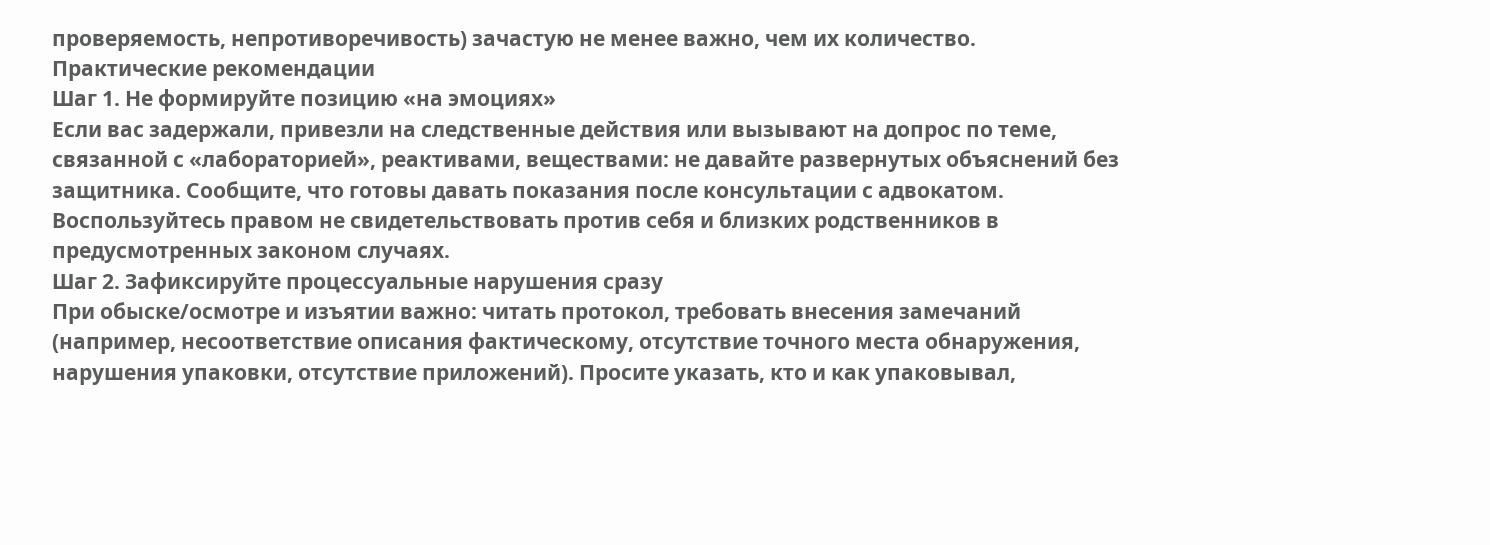проверяемость, непротиворечивость) зачастую не менее важно, чем их количество.
Практические рекомендации
Шаг 1. Не формируйте позицию «на эмоциях»
Если вас задержали, привезли на следственные действия или вызывают на допрос по теме, связанной с «лабораторией», реактивами, веществами: не давайте развернутых объяснений без защитника. Сообщите, что готовы давать показания после консультации с адвокатом. Воспользуйтесь правом не свидетельствовать против себя и близких родственников в предусмотренных законом случаях.
Шаг 2. Зафиксируйте процессуальные нарушения сразу
При обыске/осмотре и изъятии важно: читать протокол, требовать внесения замечаний (например, несоответствие описания фактическому, отсутствие точного места обнаружения, нарушения упаковки, отсутствие приложений). Просите указать, кто и как упаковывал,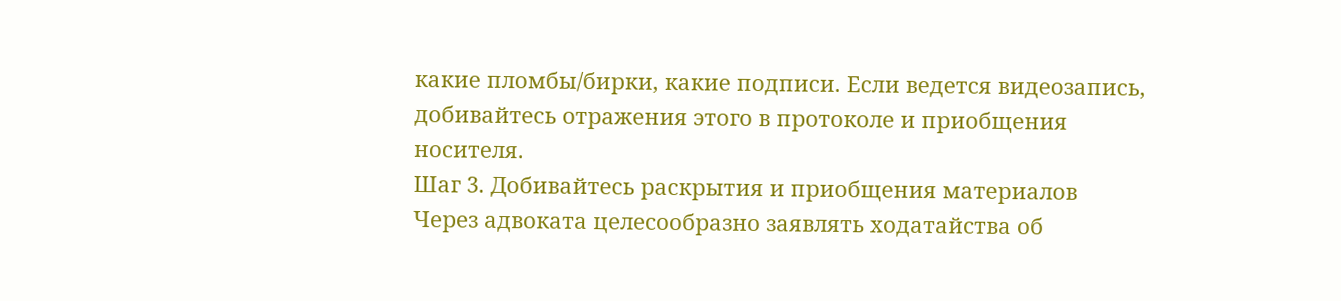какие пломбы/бирки, какие подписи. Если ведется видеозапись, добивайтесь отражения этого в протоколе и приобщения носителя.
Шаг 3. Добивайтесь раскрытия и приобщения материалов
Через адвоката целесообразно заявлять ходатайства об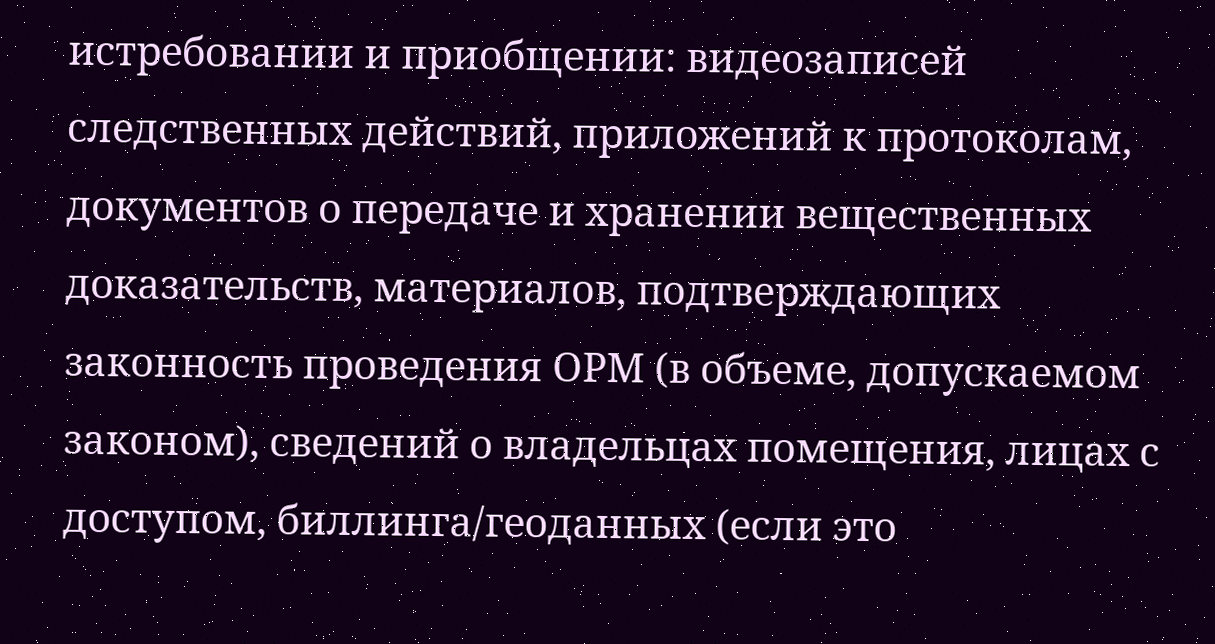истребовании и приобщении: видеозаписей следственных действий, приложений к протоколам, документов о передаче и хранении вещественных доказательств, материалов, подтверждающих законность проведения ОРМ (в объеме, допускаемом законом), сведений о владельцах помещения, лицах с доступом, биллинга/геоданных (если это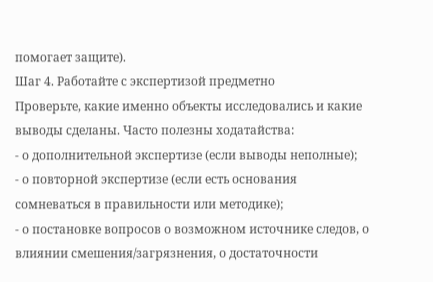помогает защите).
Шаг 4. Работайте с экспертизой предметно
Проверьте, какие именно объекты исследовались и какие выводы сделаны. Часто полезны ходатайства:
- о дополнительной экспертизе (если выводы неполные);
- о повторной экспертизе (если есть основания сомневаться в правильности или методике);
- о постановке вопросов о возможном источнике следов, о влиянии смешения/загрязнения, о достаточности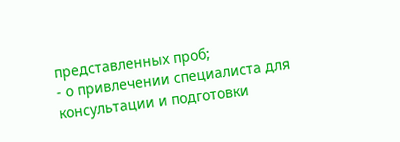представленных проб;
- о привлечении специалиста для консультации и подготовки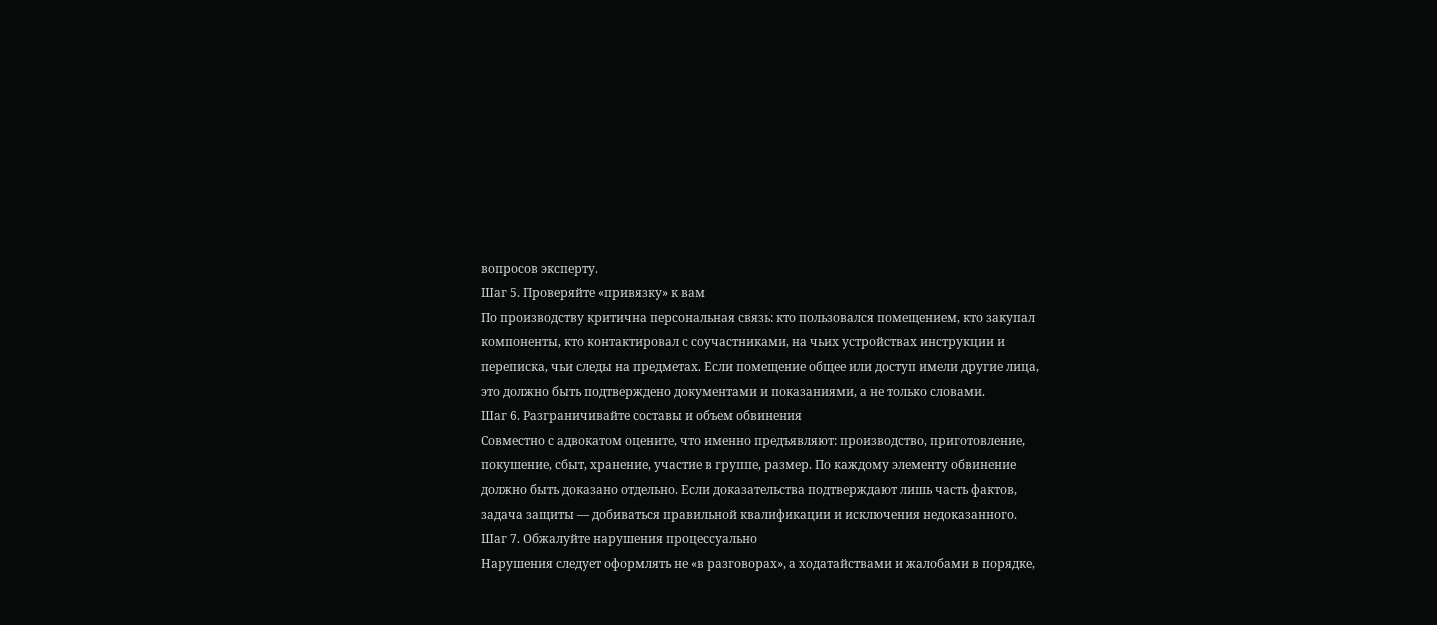вопросов эксперту.
Шаг 5. Проверяйте «привязку» к вам
По производству критична персональная связь: кто пользовался помещением, кто закупал компоненты, кто контактировал с соучастниками, на чьих устройствах инструкции и переписка, чьи следы на предметах. Если помещение общее или доступ имели другие лица, это должно быть подтверждено документами и показаниями, а не только словами.
Шаг 6. Разграничивайте составы и объем обвинения
Совместно с адвокатом оцените, что именно предъявляют: производство, приготовление, покушение, сбыт, хранение, участие в группе, размер. По каждому элементу обвинение должно быть доказано отдельно. Если доказательства подтверждают лишь часть фактов, задача защиты — добиваться правильной квалификации и исключения недоказанного.
Шаг 7. Обжалуйте нарушения процессуально
Нарушения следует оформлять не «в разговорах», а ходатайствами и жалобами в порядке,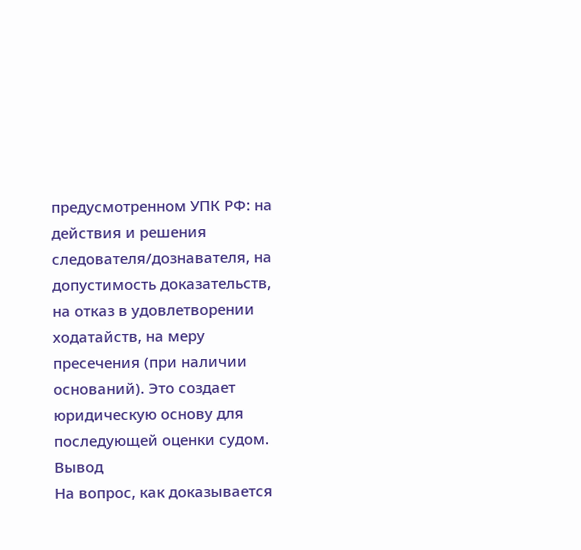предусмотренном УПК РФ: на действия и решения следователя/дознавателя, на допустимость доказательств, на отказ в удовлетворении ходатайств, на меру пресечения (при наличии оснований). Это создает юридическую основу для последующей оценки судом.
Вывод
На вопрос, как доказывается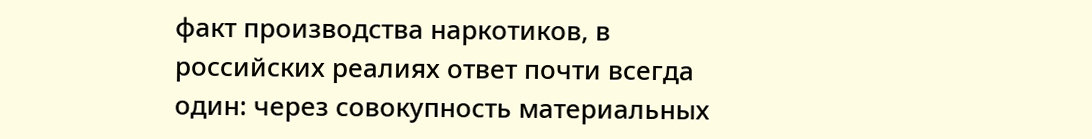факт производства наркотиков, в российских реалиях ответ почти всегда один: через совокупность материальных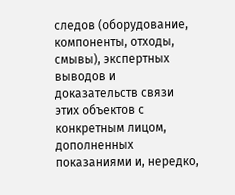следов (оборудование, компоненты, отходы, смывы), экспертных выводов и доказательств связи этих объектов с конкретным лицом, дополненных показаниями и, нередко,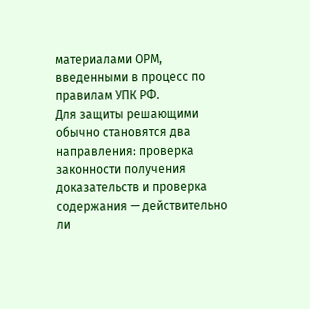материалами ОРМ, введенными в процесс по правилам УПК РФ.
Для защиты решающими обычно становятся два направления: проверка законности получения доказательств и проверка содержания — действительно ли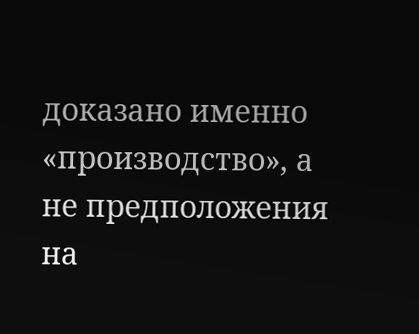доказано именно «производство», а не предположения на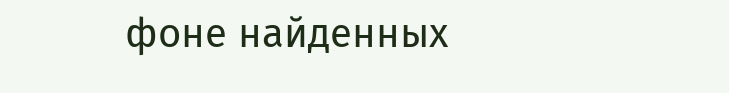фоне найденных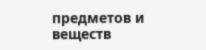предметов и веществ